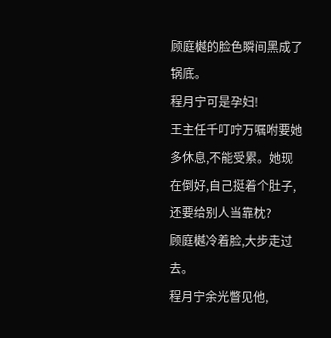顾庭樾的脸色瞬间黑成了锅底。
程月宁可是孕妇!
王主任千叮咛万嘱咐要她多休息,不能受累。她现在倒好,自己挺着个肚子,还要给别人当靠枕?
顾庭樾冷着脸,大步走过去。
程月宁余光瞥见他,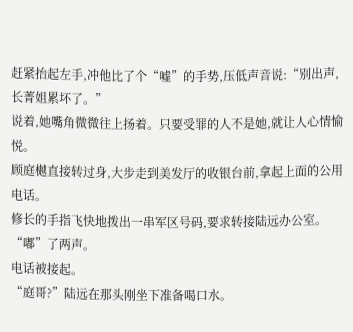赶紧抬起左手,冲他比了个“嘘”的手势,压低声音说:“别出声,长菁姐累坏了。”
说着,她嘴角微微往上扬着。只要受罪的人不是她,就让人心情愉悦。
顾庭樾直接转过身,大步走到美发厅的收银台前,拿起上面的公用电话。
修长的手指飞快地拨出一串军区号码,要求转接陆远办公室。
“嘟”了两声。
电话被接起。
“庭哥?”陆远在那头刚坐下准备喝口水。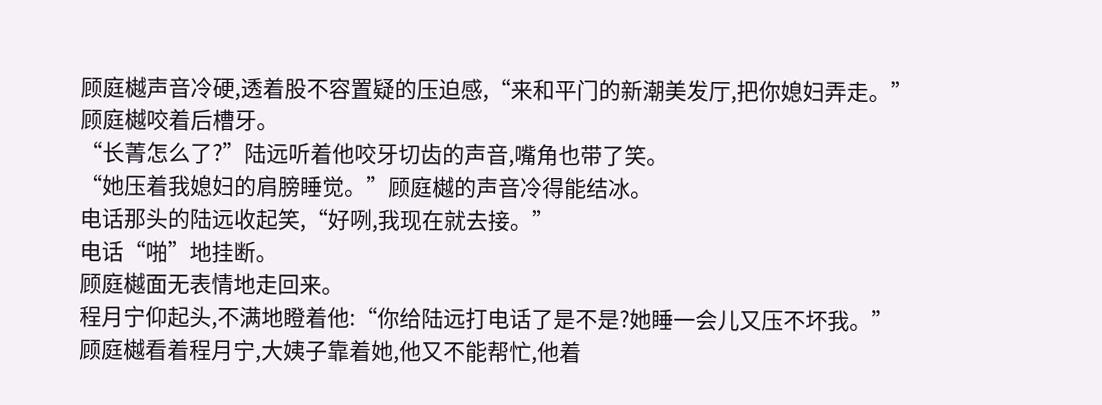顾庭樾声音冷硬,透着股不容置疑的压迫感,“来和平门的新潮美发厅,把你媳妇弄走。”
顾庭樾咬着后槽牙。
“长菁怎么了?”陆远听着他咬牙切齿的声音,嘴角也带了笑。
“她压着我媳妇的肩膀睡觉。”顾庭樾的声音冷得能结冰。
电话那头的陆远收起笑,“好咧,我现在就去接。”
电话“啪”地挂断。
顾庭樾面无表情地走回来。
程月宁仰起头,不满地瞪着他:“你给陆远打电话了是不是?她睡一会儿又压不坏我。”
顾庭樾看着程月宁,大姨子靠着她,他又不能帮忙,他着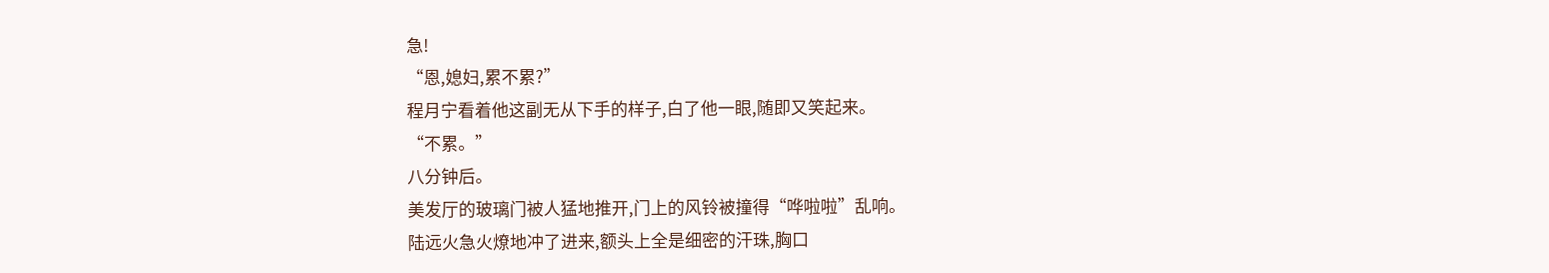急!
“恩,媳妇,累不累?”
程月宁看着他这副无从下手的样子,白了他一眼,随即又笑起来。
“不累。”
八分钟后。
美发厅的玻璃门被人猛地推开,门上的风铃被撞得“哗啦啦”乱响。
陆远火急火燎地冲了进来,额头上全是细密的汗珠,胸口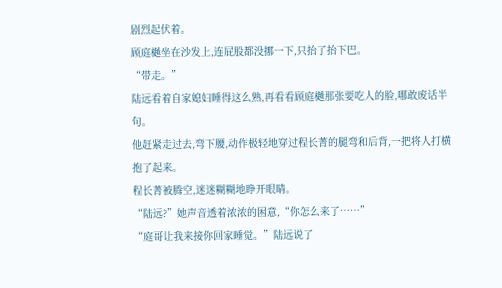剧烈起伏着。
顾庭樾坐在沙发上,连屁股都没挪一下,只抬了抬下巴。
“带走。”
陆远看着自家媳妇睡得这么熟,再看看顾庭樾那张要吃人的脸,哪敢废话半句。
他赶紧走过去,弯下腰,动作极轻地穿过程长菁的腿弯和后背,一把将人打横抱了起来。
程长菁被腾空,迷迷糊糊地睁开眼睛。
“陆远?”她声音透着浓浓的困意,“你怎么来了……”
“庭哥让我来接你回家睡觉。”陆远说了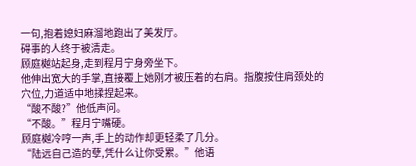一句,抱着媳妇麻溜地跑出了美发厅。
碍事的人终于被清走。
顾庭樾站起身,走到程月宁身旁坐下。
他伸出宽大的手掌,直接覆上她刚才被压着的右肩。指腹按住肩颈处的穴位,力道适中地揉捏起来。
“酸不酸?”他低声问。
“不酸。”程月宁嘴硬。
顾庭樾冷哼一声,手上的动作却更轻柔了几分。
“陆远自己造的孽,凭什么让你受累。”他语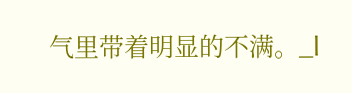气里带着明显的不满。_l